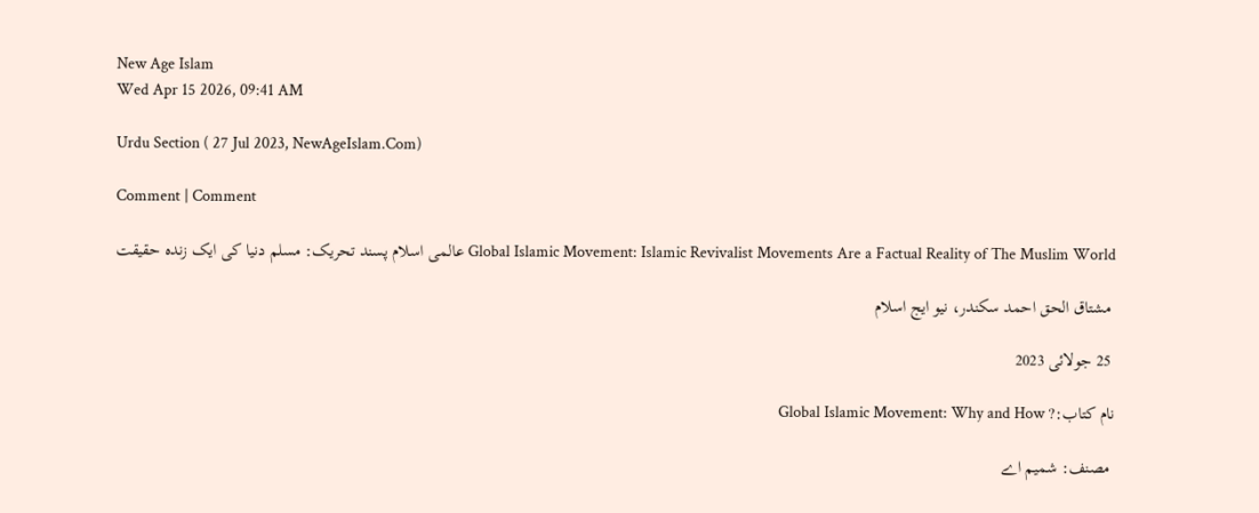New Age Islam
Wed Apr 15 2026, 09:41 AM

Urdu Section ( 27 Jul 2023, NewAgeIslam.Com)

Comment | Comment

Global Islamic Movement: Islamic Revivalist Movements Are a Factual Reality of The Muslim World عالمی اسلام پسند تحریک: مسلم دنیا کی ایک زندہ حقیقت

 مشتاق الحق احمد سکندر، نیو ایج اسلام

 25 جولائی 2023

نام کتاب:? Global Islamic Movement: Why and How

 مصنف: شمیم اے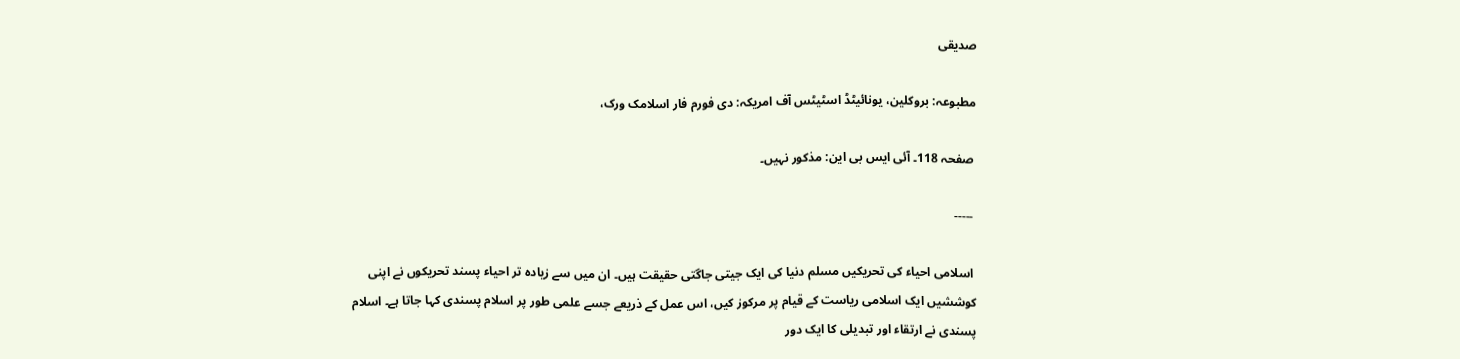صدیقی

مطبوعہ: بروکلین، یونائیٹڈ اسٹیٹس آف امریکہ: دی فورم فار اسلامک ورک،

 صفحہ 118۔ آئی ایس بی این: مذکور نہیں۔

 -----

 اسلامی احیاء کی تحریکیں مسلم دنیا کی ایک جیتی جاگتی حقیقت ہیں۔ ان میں سے زیادہ تر احیاء پسند تحریکوں نے اپنی کوششیں ایک اسلامی ریاست کے قیام پر مرکوز کیں، اس عمل کے ذریعے جسے علمی طور پر اسلام پسندی کہا جاتا ہے۔ اسلام پسندی نے ارتقاء اور تبدیلی کا ایک دور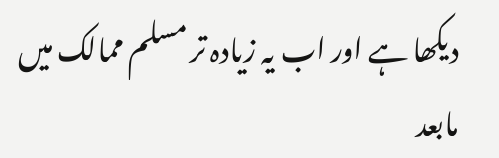دیکھا ہے اور اب یہ زیادہ تر مسلم ممالک میں مابعد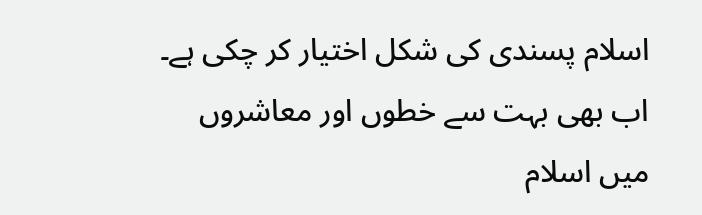اسلام پسندی کی شکل اختیار کر چکی ہے۔ اب بھی بہت سے خطوں اور معاشروں میں اسلام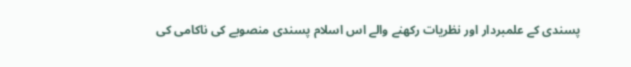پسندی کے علمبردار اور نظریات رکھنے والے اس اسلام پسندی منصوبے کی ناکامی کی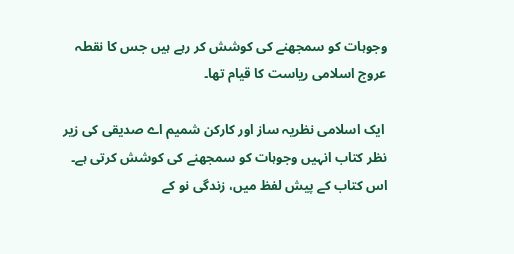وجوہات کو سمجھنے کی کوشش کر رہے ہیں جس کا نقطہ عروج اسلامی ریاست کا قیام تھا۔

 ایک اسلامی نظریہ ساز اور کارکن شمیم اے صدیقی کی زیر نظر کتاب انہیں وجوہات کو سمجھنے کی کوشش کرتی ہے۔ اس کتاب کے پیش لفظ میں، زندگی نو کے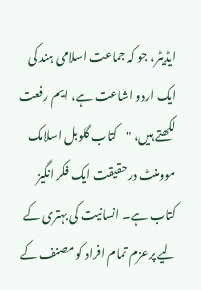ایڈیٹر، جو کہ جماعت اسلامی ہند کی ایک اردو اشاعت ہے، ایم رفعت لکھتے ہیں، "کتاب گلوبل اسلامک موومنٹ درحقیقت ایک فکر انگیز کتاب ہے۔ انسانیت کی بہتری کے لیے پرعزم تمام افراد کو مصنف کے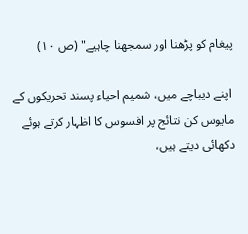پیغام کو پڑھنا اور سمجھنا چاہیے" (ص ۱۰)

 اپنے دیباچے میں، شمیم احیاء پسند تحریکوں کے مایوس کن نتائج پر افسوس کا اظہار کرتے ہوئے دکھائی دیتے ہیں،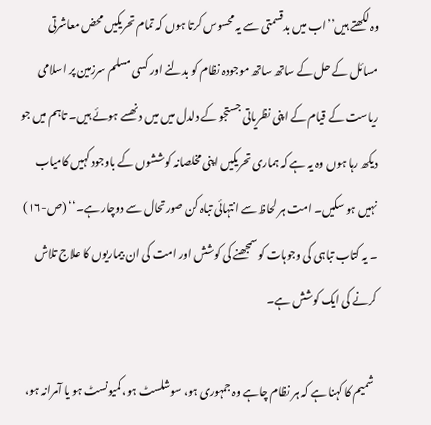وہ لکھتے ہیں’’اب میں بدقسمتی سے یہ محسوس کرتا ہوں کہ تمام تحریکیں محض معاشرتی مسائل کے حل کے ساتھ ساتھ موجودہ نظام کو بدلنے اور کسی مسلم سرزمین پر اسلامی ریاست کے قیام کے اپنی نظریاتی جستجو کے دلدل میں میں دنھسے ہوئے ہیں۔ تاہم میں جو دیکھ رہا ہوں وہ یہ ہے کہ ہماری تحریکیں اپنی مخلصانہ کوششوں کے باوجود کہیں کامیاب نہیں ہو سکیں۔ امت ہر لحاظ سے انتہائی تباہ کن صورتحال سے دوچار ہے۔‘‘ (ص-۱۶) ۔ یہ کتاب تباہی کی وجوہات کو سمجھنے کی کوشش اور امت کی ان بیماریوں کا علاج تلاش کرنے کی ایک کوشش ہے۔

 شمیم کا کہنا ہے کہ ہر نظام چاہے وہ جمہوری ہو، سوشلسٹ ہو، کمیونسٹ ہو یا آمرانہ ہو،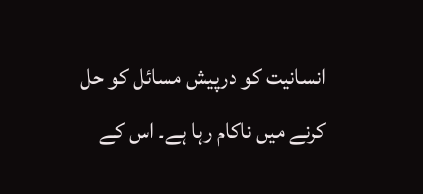انسانیت کو درپیش مسائل کو حل کرنے میں ناکام رہا ہے۔ اس کے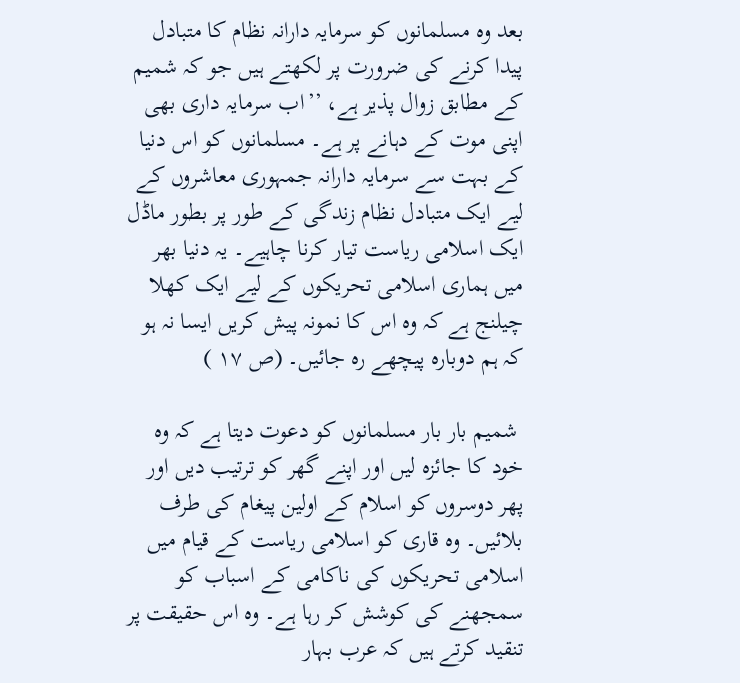بعد وہ مسلمانوں کو سرمایہ دارانہ نظام کا متبادل پیدا کرنے کی ضرورت پر لکھتے ہیں جو کہ شمیم کے مطابق زوال پذیر ہے، ’’اب سرمایہ داری بھی اپنی موت کے دہانے پر ہے۔ مسلمانوں کو اس دنیا کے بہت سے سرمایہ دارانہ جمہوری معاشروں کے لیے ایک متبادل نظام زندگی کے طور پر بطور ماڈل ایک اسلامی ریاست تیار کرنا چاہیے۔ یہ دنیا بھر میں ہماری اسلامی تحریکوں کے لیے ایک کھلا چیلنج ہے کہ وہ اس کا نمونہ پیش کریں ایسا نہ ہو کہ ہم دوبارہ پیچھے رہ جائیں۔ (ص ۱۷ )

 شمیم بار بار مسلمانوں کو دعوت دیتا ہے کہ وہ خود کا جائزہ لیں اور اپنے گھر کو ترتیب دیں اور پھر دوسروں کو اسلام کے اولین پیغام کی طرف بلائیں۔ وہ قاری کو اسلامی ریاست کے قیام میں اسلامی تحریکوں کی ناکامی کے اسباب کو سمجھنے کی کوشش کر رہا ہے۔ وہ اس حقیقت پر تنقید کرتے ہیں کہ عرب بہار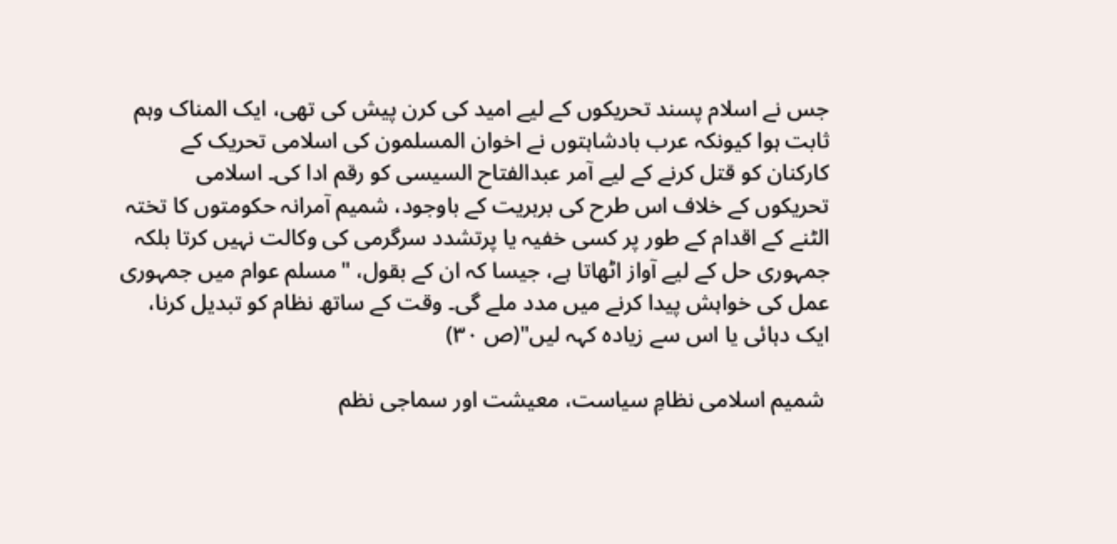جس نے اسلام پسند تحریکوں کے لیے امید کی کرن پیش کی تھی، ایک المناک وہم ثابت ہوا کیونکہ عرب بادشاہتوں نے اخوان المسلمون کی اسلامی تحریک کے کارکنان کو قتل کرنے کے لیے آمر عبدالفتاح السیسی کو رقم ادا کی۔ اسلامی تحریکوں کے خلاف اس طرح کی بربریت کے باوجود، شمیم آمرانہ حکومتوں کا تختہ الٹنے کے اقدام کے طور پر کسی خفیہ یا پرتشدد سرگرمی کی وکالت نہیں کرتا بلکہ جمہوری حل کے لیے آواز اٹھاتا ہے، جیسا کہ ان کے بقول، "مسلم عوام میں جمہوری عمل کی خواہش پیدا کرنے میں مدد ملے گی۔ وقت کے ساتھ نظام کو تبدیل کرنا، ایک دہائی یا اس سے زیادہ کہہ لیں"(ص ۳۰)

 شمیم اسلامی نظامِ سیاست، معیشت اور سماجی نظم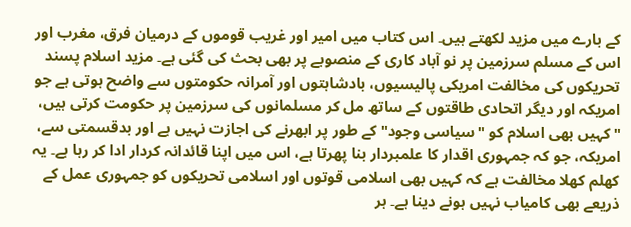کے بارے میں مزید لکھتے ہیں۔ اس کتاب میں امیر اور غریب قوموں کے درمیان فرق، مغرب اور اس کے مسلم سرزمین پر نو آباد کاری کے منصوبے پر بھی بحث کی گئی ہے۔ مزید اسلام پسند تحریکوں کی مخالفت امریکی پالیسیوں، بادشاہتوں اور آمرانہ حکومتوں سے واضح ہوتی ہے جو امریکہ اور دیگر اتحادی طاقتوں کے ساتھ مل کر مسلمانوں کی سرزمین پر حکومت کرتی ہیں، "کہیں بھی اسلام کو "سیاسی وجود" کے طور پر ابھرنے کی اجازت نہیں ہے اور بدقسمتی سے، امریکہ، جو کہ جمہوری اقدار کا علمبردار بنا پھرتا ہے، اس میں اپنا قائدانہ کردار ادا کر رہا ہے۔ یہ کھلم کھلا مخالفت ہے کہ کہیں بھی اسلامی قوتوں اور اسلامی تحریکوں کو جمہوری عمل کے ذریعے بھی کامیاب نہیں ہونے دینا ہے۔ ہر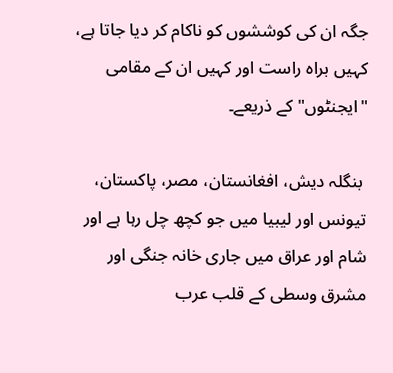جگہ ان کی کوششوں کو ناکام کر دیا جاتا ہے، کہیں براہ راست اور کہیں ان کے مقامی "ایجنٹوں" کے ذریعے۔

 بنگلہ دیش، افغانستان، مصر، پاکستان، تیونس اور لیبیا میں جو کچھ چل رہا ہے اور شام اور عراق میں جاری خانہ جنگی اور مشرق وسطی کے قلب عرب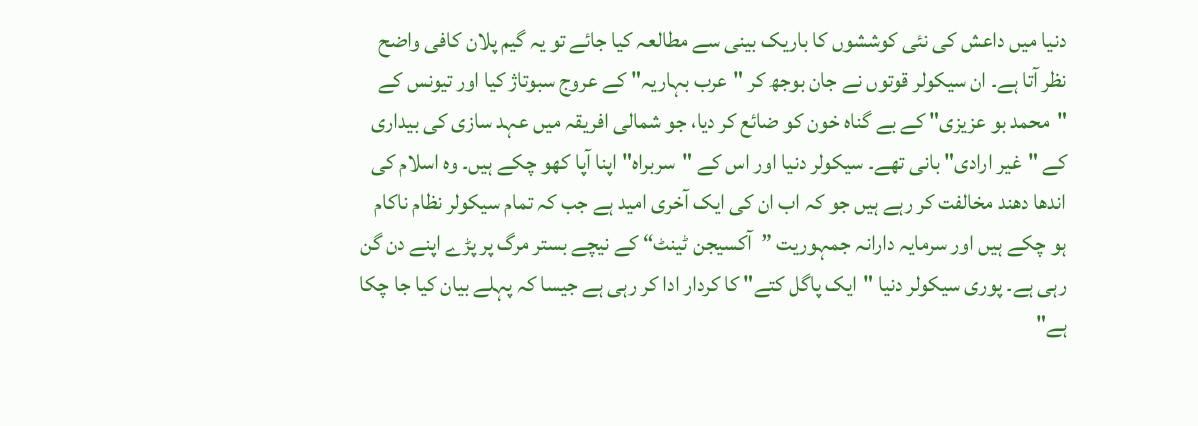دنیا میں داعش کی نئی کوششوں کا باریک بینی سے مطالعہ کیا جائے تو یہ گیم پلان کافی واضح نظر آتا ہے۔ ان سیکولر قوتوں نے جان بوجھ کر "عرب بہاریہ" کے عروج سبوتاژ کیا اور تیونس کے "محمد بو عزیزی" کے بے گناہ خون کو ضائع کر دیا، جو شمالی افریقہ میں عہد سازی کی بیداری کے "غیر ارادی" بانی تھے۔ سیکولر دنیا اور اس کے "سربراہ" اپنا آپا کھو چکے ہیں۔ وہ اسلام کی اندھا دھند مخالفت کر رہے ہیں جو کہ اب ان کی ایک آخری امید ہے جب کہ تمام سیکولر نظام ناکام ہو چکے ہیں اور سرمایہ دارانہ جمہوریت ”آکسیجن ٹینٹ“ کے نیچے بستر مرگ پر پڑے اپنے دن گن رہی ہے۔ پوری سیکولر دنیا "ایک پاگل کتے" کا کردار ادا کر رہی ہے جیسا کہ پہلے بیان کیا جا چکا ہے"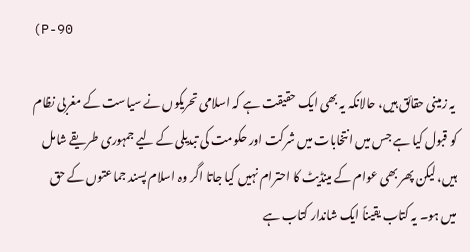(P-90

 یہ زمینی حقائق ہیں، حالانکہ یہ بھی ایک حقیقت ہے کہ اسلامی تحریکوں نے سیاست کے مغربی نظام کو قبول کیا ہے جس میں انتخابات میں شرکت اور حکومت کی تبدیلی کے لیے جمہوری طریقے شامل ہیں، لیکن پھر بھی عوام کے مینڈیٹ کا احترام نہیں کیا جاتا اگر وہ اسلام پسند جماعتوں کے حق میں ہو۔ یہ کتاب یقیناً ایک شاندار کتاب ہے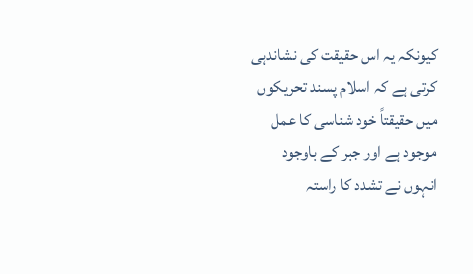کیونکہ یہ اس حقیقت کی نشاندہی کرتی ہے کہ اسلام پسند تحریکوں میں حقیقتاً خود شناسی کا عمل موجود ہے اور جبر کے باوجود انہوں نے تشدد کا راستہ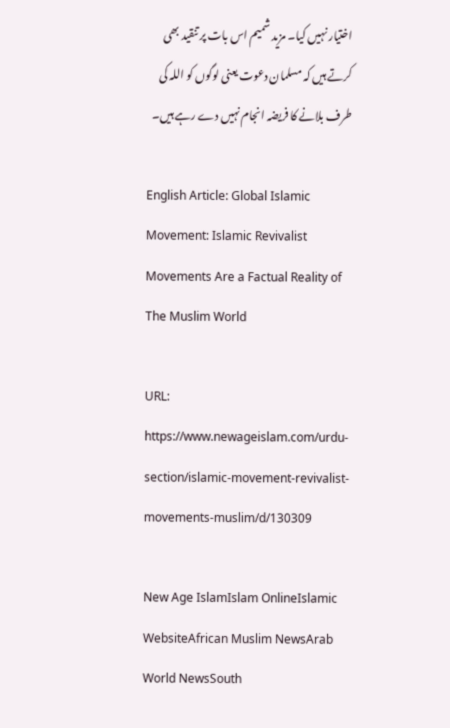اختیار نہیں کیا۔ مزید شمیم اس بات پر تنقید بھی کرتے ہیں کہ مسلمان دعوت یعنی لوگوں کو اللہ کی طرف بلانے کا فریضہ انجام نہیں دے رہے ہیں۔

English Article: Global Islamic Movement: Islamic Revivalist Movements Are a Factual Reality of The Muslim World

URL: https://www.newageislam.com/urdu-section/islamic-movement-revivalist-movements-muslim/d/130309

New Age IslamIslam OnlineIslamic WebsiteAfrican Muslim NewsArab World NewsSouth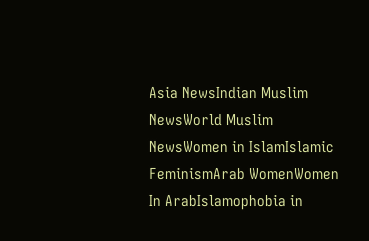Asia NewsIndian Muslim NewsWorld Muslim NewsWomen in IslamIslamic FeminismArab WomenWomen In ArabIslamophobia in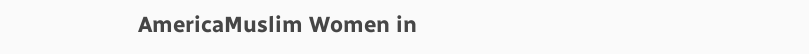AmericaMuslim Women in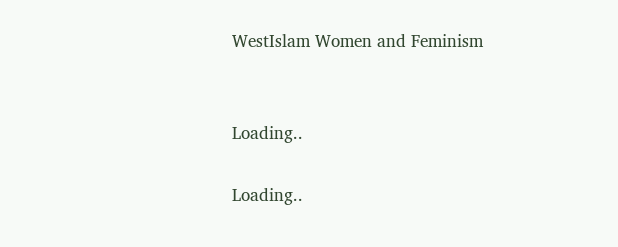WestIslam Women and Feminism


Loading..

Loading..